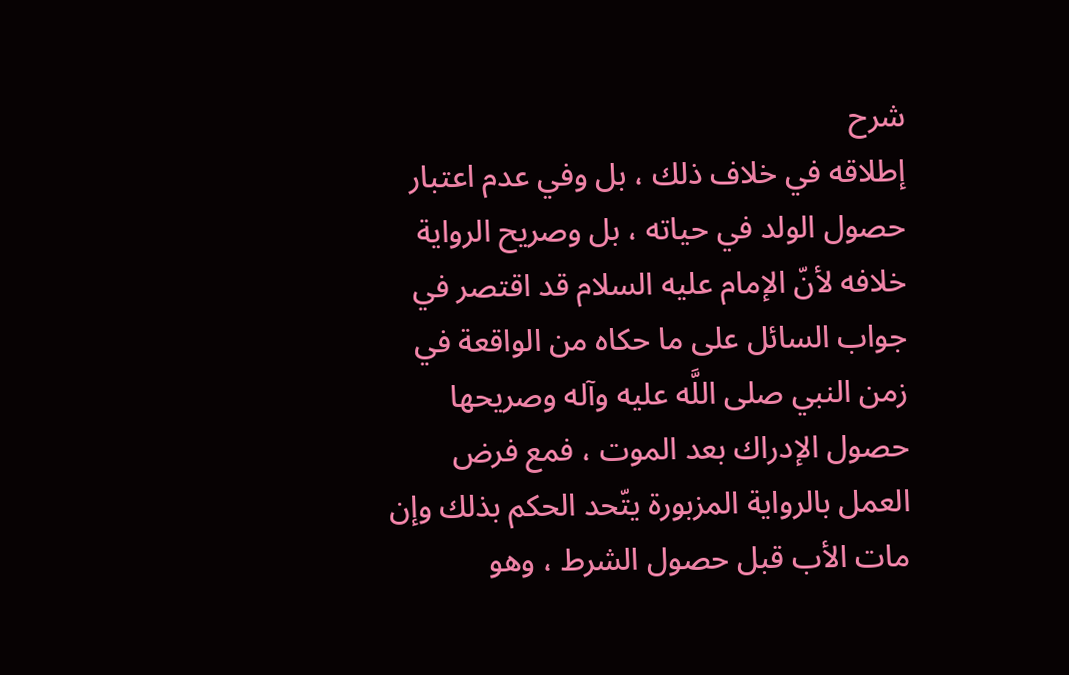شرح
إطلاقه في خلاف ذلك ، بل وفي عدم اعتبار حصول الولد في حياته ، بل وصريح الرواية خلافه لأنّ الإمام عليه السلام قد اقتصر في جواب السائل على ما حكاه من الواقعة في زمن النبي صلى اللَّه عليه وآله وصريحها حصول الإدراك بعد الموت ، فمع فرض العمل بالرواية المزبورة يتّحد الحكم بذلك وإن مات الأب قبل حصول الشرط ، وهو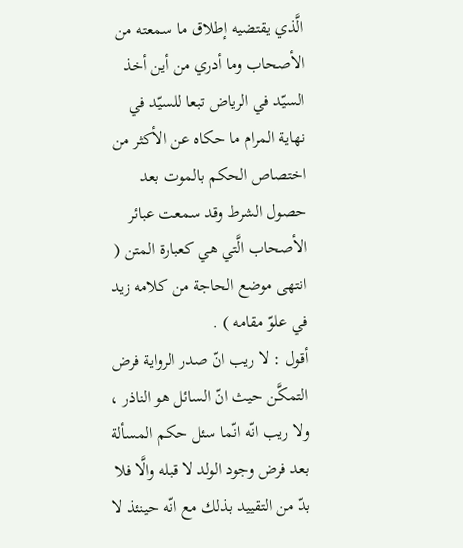الَّذي يقتضيه إطلاق ما سمعته من الأصحاب وما أدري من أين أخذ السيّد في الرياض تبعا للسيّد في نهاية المرام ما حكاه عن الأكثر من اختصاص الحكم بالموت بعد حصول الشرط وقد سمعت عبائر الأصحاب الَّتي هي كعبارة المتن ( انتهى موضع الحاجة من كلامه زيد في علوّ مقامه ) .
أقول : لا ريب انّ صدر الرواية فرض التمكَّن حيث انّ السائل هو الناذر ، ولا ريب انّه انّما سئل حكم المسألة بعد فرض وجود الولد لا قبله والَّا فلا بدّ من التقييد بذلك مع انّه حينئذ لا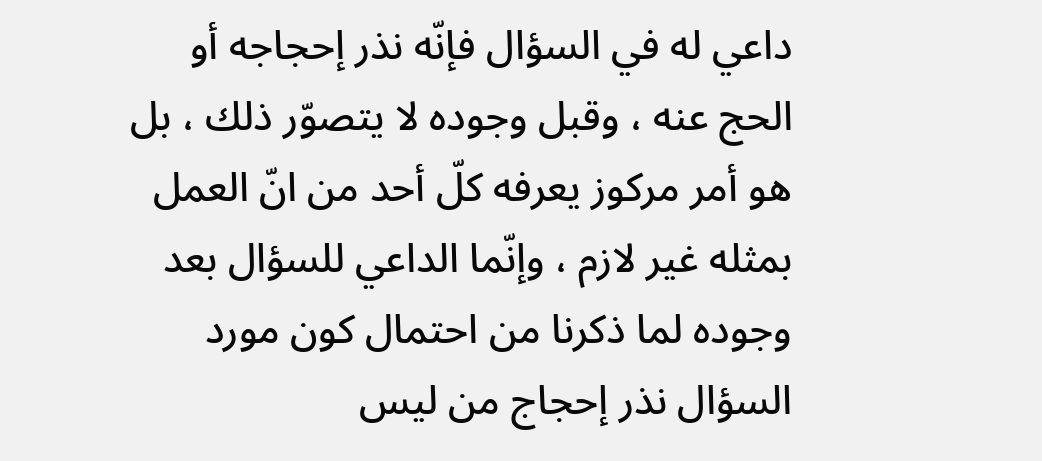داعي له في السؤال فإنّه نذر إحجاجه أو الحج عنه ، وقبل وجوده لا يتصوّر ذلك ، بل هو أمر مركوز يعرفه كلّ أحد من انّ العمل بمثله غير لازم ، وإنّما الداعي للسؤال بعد وجوده لما ذكرنا من احتمال كون مورد السؤال نذر إحجاج من ليس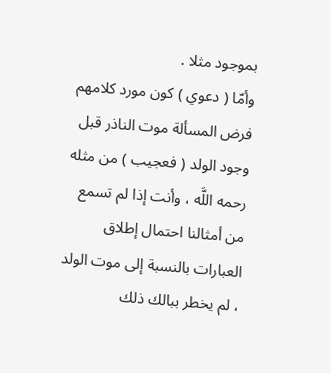بموجود مثلا .
وأمّا ( دعوي ) كون مورد كلامهم فرض المسألة موت الناذر قبل وجود الولد ( فعجيب ) من مثله رحمه اللَّه ، وأنت إذا لم تسمع من أمثالنا احتمال إطلاق العبارات بالنسبة إلى موت الولد ، لم يخطر ببالك ذلك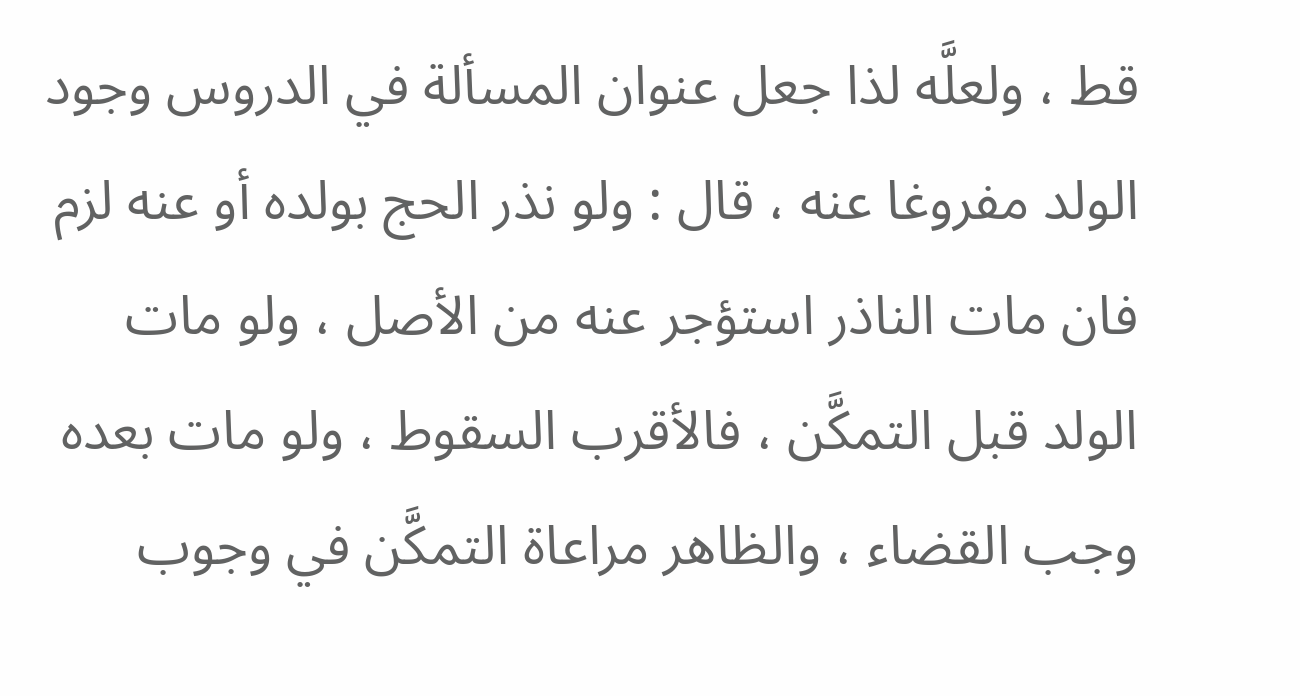قط ، ولعلَّه لذا جعل عنوان المسألة في الدروس وجود الولد مفروغا عنه ، قال : ولو نذر الحج بولده أو عنه لزم فان مات الناذر استؤجر عنه من الأصل ، ولو مات الولد قبل التمكَّن ، فالأقرب السقوط ، ولو مات بعده وجب القضاء ، والظاهر مراعاة التمكَّن في وجوب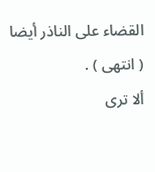القضاء على الناذر أيضا ( انتهى ) .
ألا ترى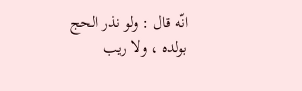انّه قال : ولو نذر الحج بولده ، ولا ريب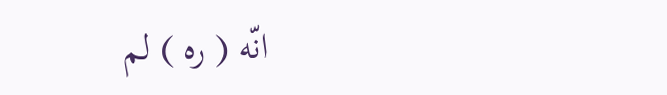انّه ( ره ) لم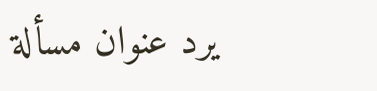يرد عنوان مسألة